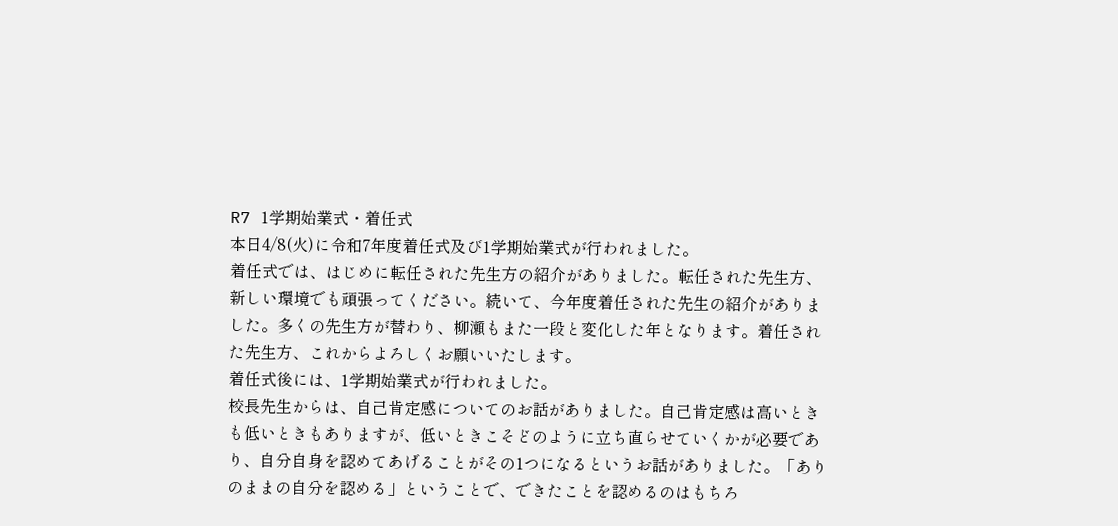R7 1学期始業式・着任式
本日4/8(火)に令和7年度着任式及び1学期始業式が行われました。
着任式では、はじめに転任された先生方の紹介がありました。転任された先生方、新しい環境でも頑張ってください。続いて、今年度着任された先生の紹介がありました。多くの先生方が替わり、柳瀬もまた一段と変化した年となります。着任された先生方、これからよろしくお願いいたします。
着任式後には、1学期始業式が行われました。
校長先生からは、自己肯定感についてのお話がありました。自己肯定感は高いときも低いときもありますが、低いときこそどのように立ち直らせていくかが必要であり、自分自身を認めてあげることがその1つになるというお話がありました。「ありのままの自分を認める」ということで、できたことを認めるのはもちろ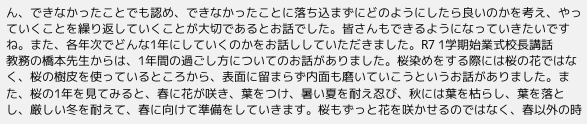ん、できなかったことでも認め、できなかったことに落ち込まずにどのようにしたら良いのかを考え、やっていくことを繰り返していくことが大切であるとお話でした。皆さんもできるようになっていきたいですね。また、各年次でどんな1年にしていくのかをお話ししていただきました。R7 1学期始業式校長講話
教務の橋本先生からは、1年間の過ごし方についてのお話がありました。桜染めをする際には桜の花ではなく、桜の樹皮を使っているところから、表面に留まらず内面も磨いていこうというお話がありました。また、桜の1年を見てみると、春に花が咲き、葉をつけ、暑い夏を耐え忍び、秋には葉を枯らし、葉を落とし、厳しい冬を耐えて、春に向けて準備をしていきます。桜もずっと花を咲かせるのではなく、春以外の時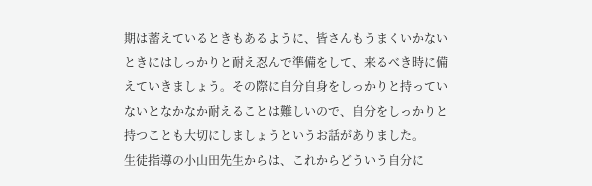期は蓄えているときもあるように、皆さんもうまくいかないときにはしっかりと耐え忍んで準備をして、来るべき時に備えていきましょう。その際に自分自身をしっかりと持っていないとなかなか耐えることは難しいので、自分をしっかりと持つことも大切にしましょうというお話がありました。
生徒指導の小山田先生からは、これからどういう自分に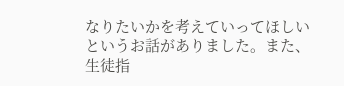なりたいかを考えていってほしいというお話がありました。また、生徒指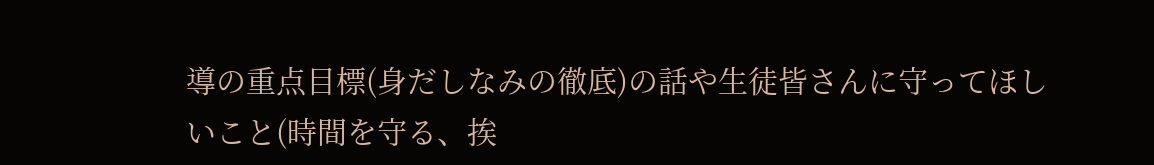導の重点目標(身だしなみの徹底)の話や生徒皆さんに守ってほしいこと(時間を守る、挨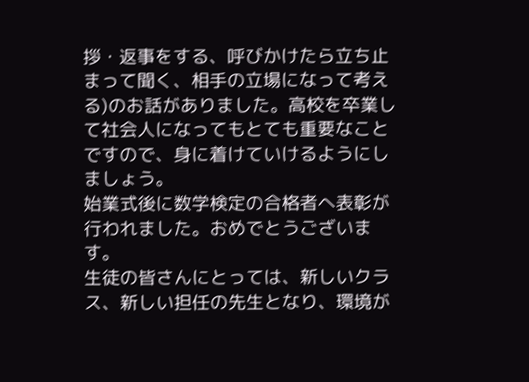拶・返事をする、呼びかけたら立ち止まって聞く、相手の立場になって考える)のお話がありました。高校を卒業して社会人になってもとても重要なことですので、身に着けていけるようにしましょう。
始業式後に数学検定の合格者へ表彰が行われました。おめでとうございます。
生徒の皆さんにとっては、新しいクラス、新しい担任の先生となり、環境が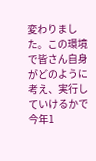変わりました。この環境で皆さん自身がどのように考え、実行していけるかで今年1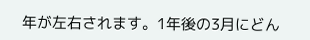年が左右されます。1年後の3月にどん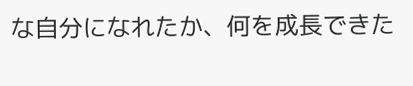な自分になれたか、何を成長できた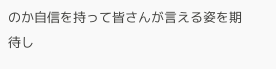のか自信を持って皆さんが言える姿を期待し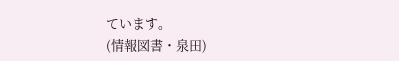ています。
(情報図書・泉田)